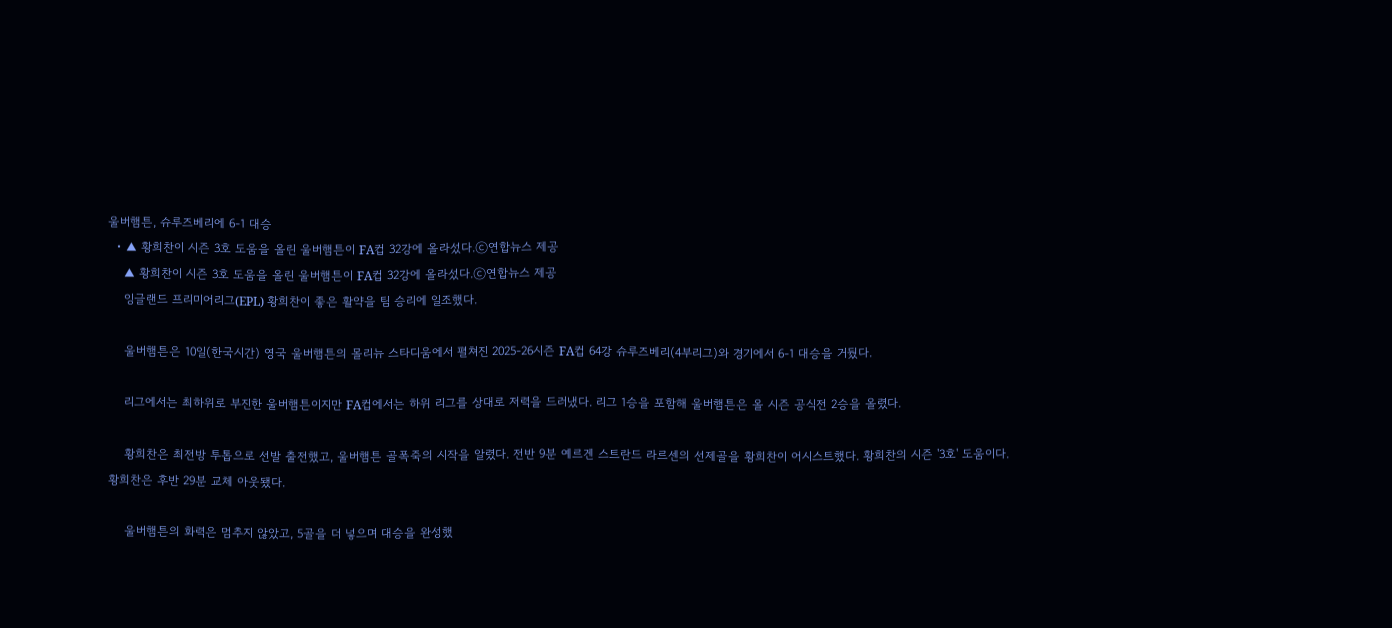울버햄튼, 슈루즈베리에 6-1 대승
  • ▲ 황희찬이 시즌 3호 도움을 올린 울버햄튼이 FA컵 32강에 올라섰다.ⓒ연합뉴스 제공
    ▲ 황희찬이 시즌 3호 도움을 올린 울버햄튼이 FA컵 32강에 올라섰다.ⓒ연합뉴스 제공
    잉글랜드 프리미어리그(EPL) 황희찬이 좋은 활약을 팀 승리에 일조했다.

    울버햄튼은 10일(한국시간) 영국 울버햄튼의 몰리뉴 스타디움에서 펼쳐진 2025-26시즌 FA컵 64강 슈루즈베리(4부리그)와 경기에서 6-1 대승을 거뒀다.

    리그에서는 최하위로 부진한 울버햄튼이지만 FA컵에서는 하위 리그를 상대로 저력을 드러냈다. 리그 1승을 포함해 울버햄튼은 올 시즌 공식전 2승을 올렸다.

    황희찬은 최전방 투톱으로 선발 출전했고, 울버햄튼 골폭죽의 시작을 알렸다. 전반 9분 예르겐 스트란드 라르센의 선제골을 황희찬이 어시스트했다. 황희찬의 시즌 '3호' 도움이다. 황희찬은 후반 29분 교체 아웃됐다.

    울버햄튼의 화력은 멈추지 않았고, 5골을 더 넣으며 대승을 완성했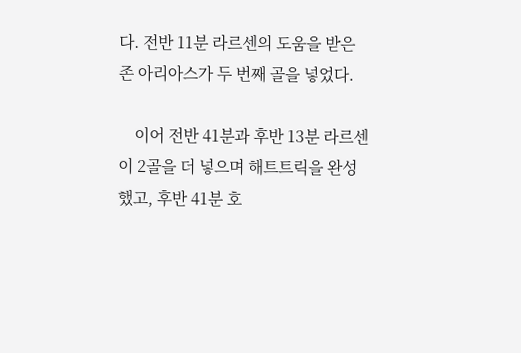다. 전반 11분 라르센의 도움을 받은 존 아리아스가 두 번째 골을 넣었다.

    이어 전반 41분과 후반 13분 라르센이 2골을 더 넣으며 해트트릭을 완성했고, 후반 41분 호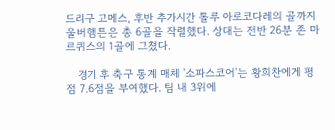드리구 고메스, 후반 추가시간 톨루 아로코다레의 골까지 울버햄튼은 총 6골을 작렬했다. 상대는 전반 26분 존 마르퀴스의 1골에 그쳤다.

    경기 후 축구 통계 매체 '소파스코어'는 황희찬에게 평점 7.6점을 부여했다. 팀 내 3위에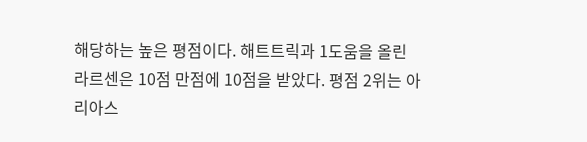해당하는 높은 평점이다. 해트트릭과 1도움을 올린 라르센은 10점 만점에 10점을 받았다. 평점 2위는 아리아스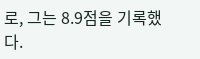로, 그는 8.9점을 기록했다.